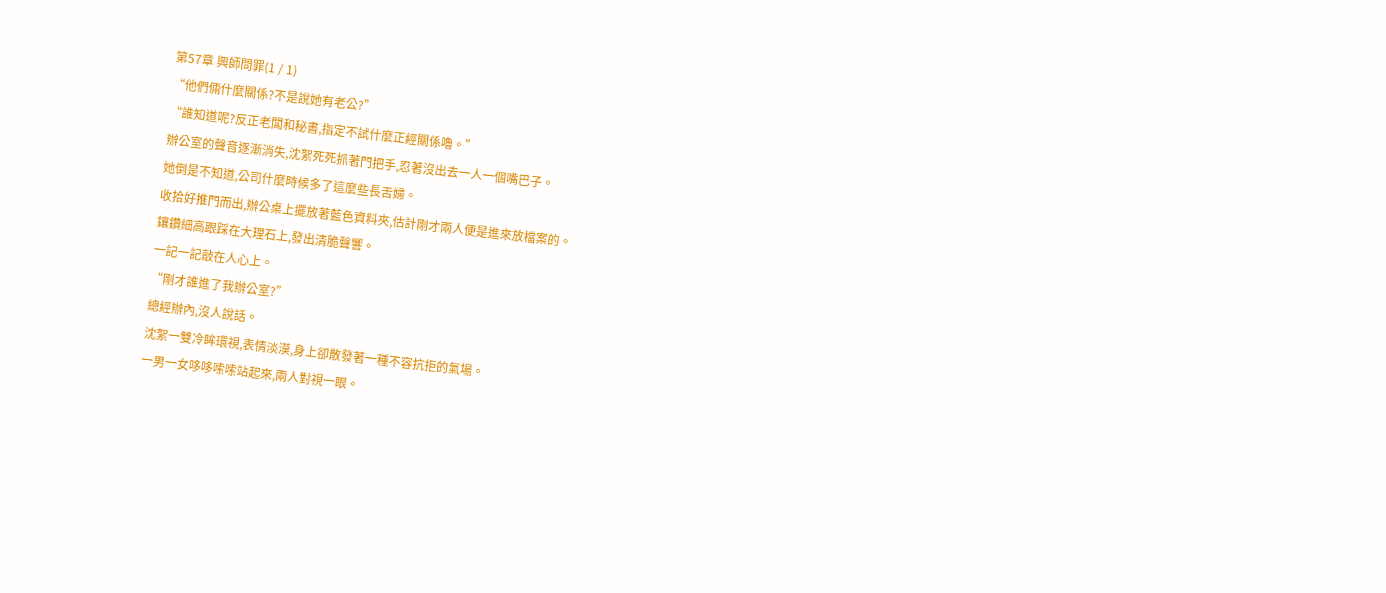第57章 興師問罪(1 / 1)
“他們倆什麼關係?不是說她有老公?”
“誰知道呢?反正老闆和秘書,指定不試什麼正經關係嚕。”
辦公室的聲音逐漸消失,沈絮死死抓著門把手,忍著沒出去一人一個嘴巴子。
她倒是不知道,公司什麼時候多了這麼些長舌婦。
收拾好推門而出,辦公桌上擺放著藍色資料夾,估計剛才兩人便是進來放檔案的。
鑲鑽細高跟踩在大理石上,發出清脆聲響。
一記一記敲在人心上。
“剛才誰進了我辦公室?”
總經辦內,沒人說話。
沈絮一雙冷眸環視,表情淡漠,身上卻散發著一種不容抗拒的氣場。
一男一女哆哆嗦嗦站起來,兩人對視一眼。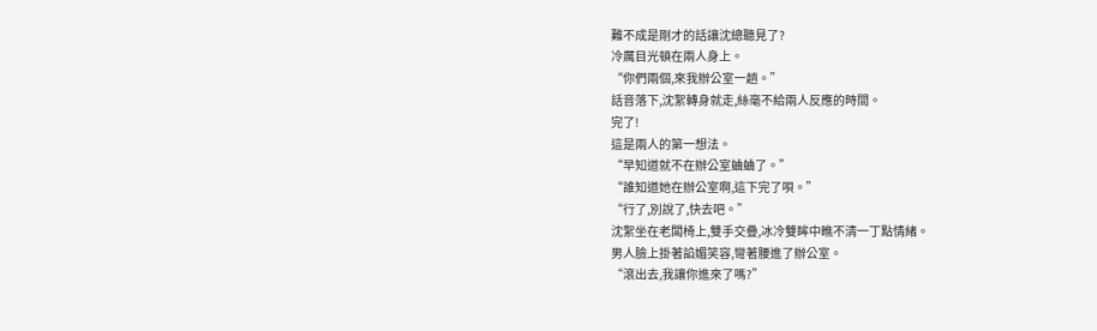難不成是剛才的話讓沈總聽見了?
冷厲目光頓在兩人身上。
“你們兩個,來我辦公室一趟。”
話音落下,沈絮轉身就走,絲毫不給兩人反應的時間。
完了!
這是兩人的第一想法。
“早知道就不在辦公室蛐蛐了。”
“誰知道她在辦公室啊,這下完了唄。”
“行了,別說了,快去吧。”
沈絮坐在老闆椅上,雙手交疊,冰冷雙眸中瞧不清一丁點情緒。
男人臉上掛著諂媚笑容,彎著腰進了辦公室。
“滾出去,我讓你進來了嗎?”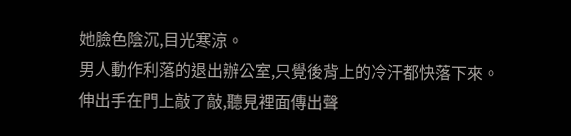她臉色陰沉,目光寒涼。
男人動作利落的退出辦公室,只覺後背上的冷汗都快落下來。
伸出手在門上敲了敲,聽見裡面傳出聲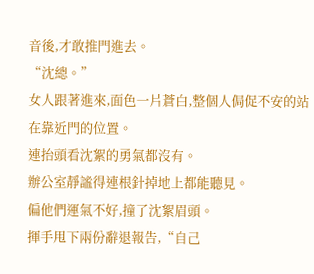音後,才敢推門進去。
“沈總。”
女人跟著進來,面色一片蒼白,整個人侷促不安的站在靠近門的位置。
連抬頭看沈絮的勇氣都沒有。
辦公室靜謐得連根針掉地上都能聽見。
偏他們運氣不好,撞了沈絮眉頭。
揮手甩下兩份辭退報告,“自己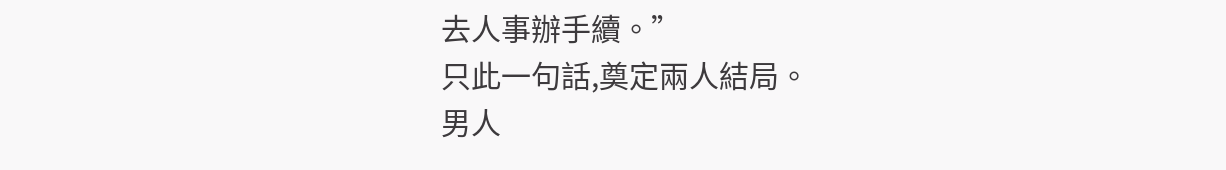去人事辦手續。”
只此一句話,奠定兩人結局。
男人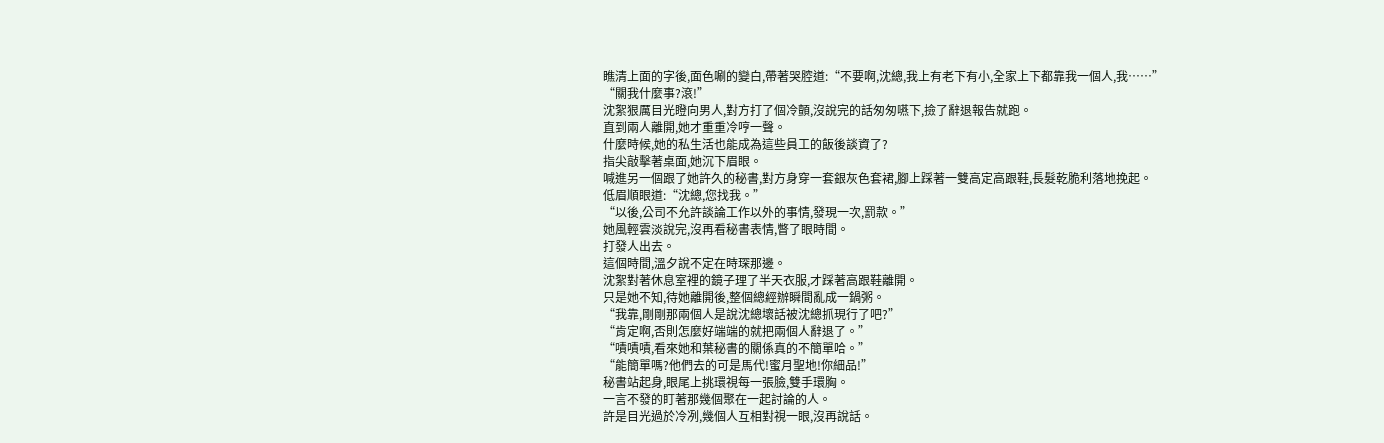瞧清上面的字後,面色唰的變白,帶著哭腔道:“不要啊,沈總,我上有老下有小,全家上下都靠我一個人,我……”
“關我什麼事?滾!”
沈絮狠厲目光瞪向男人,對方打了個冷顫,沒說完的話匆匆嚥下,撿了辭退報告就跑。
直到兩人離開,她才重重冷哼一聲。
什麼時候,她的私生活也能成為這些員工的飯後談資了?
指尖敲擊著桌面,她沉下眉眼。
喊進另一個跟了她許久的秘書,對方身穿一套銀灰色套裙,腳上踩著一雙高定高跟鞋,長髮乾脆利落地挽起。
低眉順眼道:“沈總,您找我。”
“以後,公司不允許談論工作以外的事情,發現一次,罰款。”
她風輕雲淡說完,沒再看秘書表情,瞥了眼時間。
打發人出去。
這個時間,溫夕說不定在時琛那邊。
沈絮對著休息室裡的鏡子理了半天衣服,才踩著高跟鞋離開。
只是她不知,待她離開後,整個總經辦瞬間亂成一鍋粥。
“我靠,剛剛那兩個人是說沈總壞話被沈總抓現行了吧?”
“肯定啊,否則怎麼好端端的就把兩個人辭退了。”
“嘖嘖嘖,看來她和葉秘書的關係真的不簡單哈。”
“能簡單嗎?他們去的可是馬代!蜜月聖地!你細品!”
秘書站起身,眼尾上挑環視每一張臉,雙手環胸。
一言不發的盯著那幾個聚在一起討論的人。
許是目光過於冷冽,幾個人互相對視一眼,沒再說話。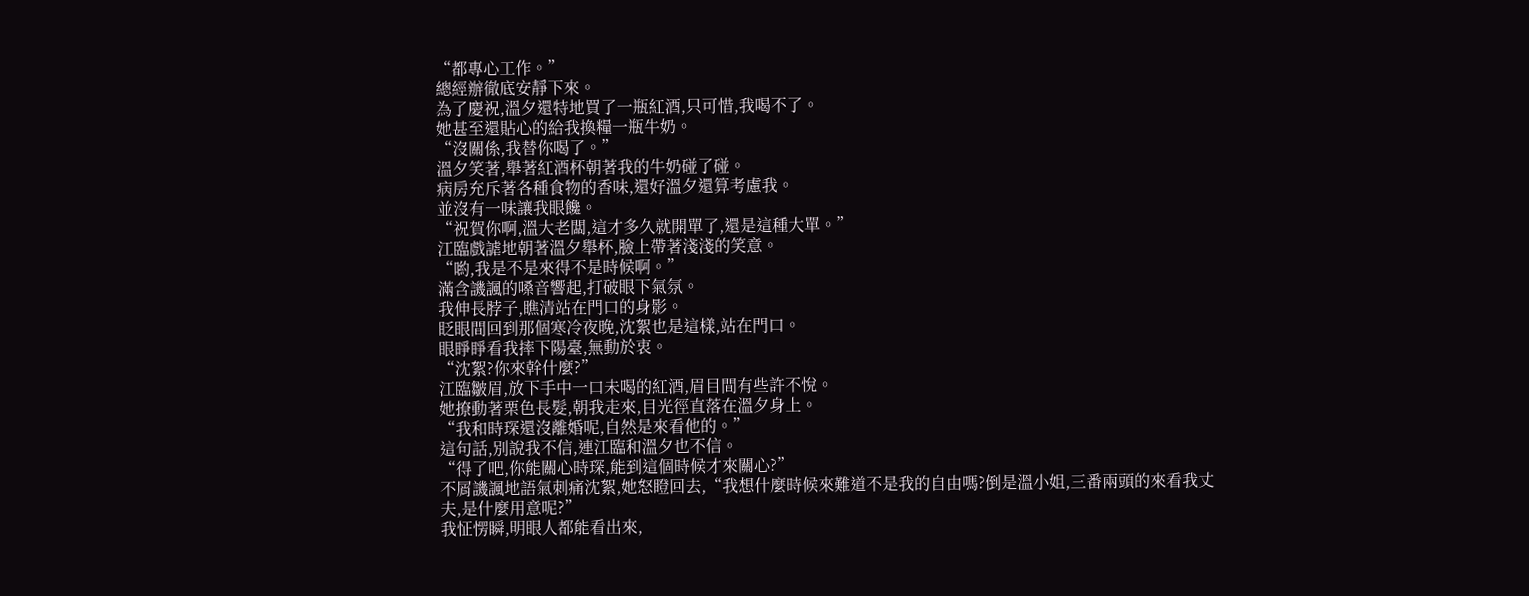“都專心工作。”
總經辦徹底安靜下來。
為了慶祝,溫夕還特地買了一瓶紅酒,只可惜,我喝不了。
她甚至還貼心的給我換糧一瓶牛奶。
“沒關係,我替你喝了。”
溫夕笑著,舉著紅酒杯朝著我的牛奶碰了碰。
病房充斥著各種食物的香味,還好溫夕還算考慮我。
並沒有一味讓我眼饞。
“祝賀你啊,溫大老闆,這才多久就開單了,還是這種大單。”
江臨戲謔地朝著溫夕舉杯,臉上帶著淺淺的笑意。
“喲,我是不是來得不是時候啊。”
滿含譏諷的嗓音響起,打破眼下氣氛。
我伸長脖子,瞧清站在門口的身影。
眨眼間回到那個寒冷夜晚,沈絮也是這樣,站在門口。
眼睜睜看我摔下陽臺,無動於衷。
“沈絮?你來幹什麼?”
江臨皺眉,放下手中一口未喝的紅酒,眉目間有些許不悅。
她撩動著栗色長髮,朝我走來,目光徑直落在溫夕身上。
“我和時琛還沒離婚呢,自然是來看他的。”
這句話,別說我不信,連江臨和溫夕也不信。
“得了吧,你能關心時琛,能到這個時候才來關心?”
不屑譏諷地語氣刺痛沈絮,她怒瞪回去,“我想什麼時候來難道不是我的自由嗎?倒是溫小姐,三番兩頭的來看我丈夫,是什麼用意呢?”
我怔愣瞬,明眼人都能看出來,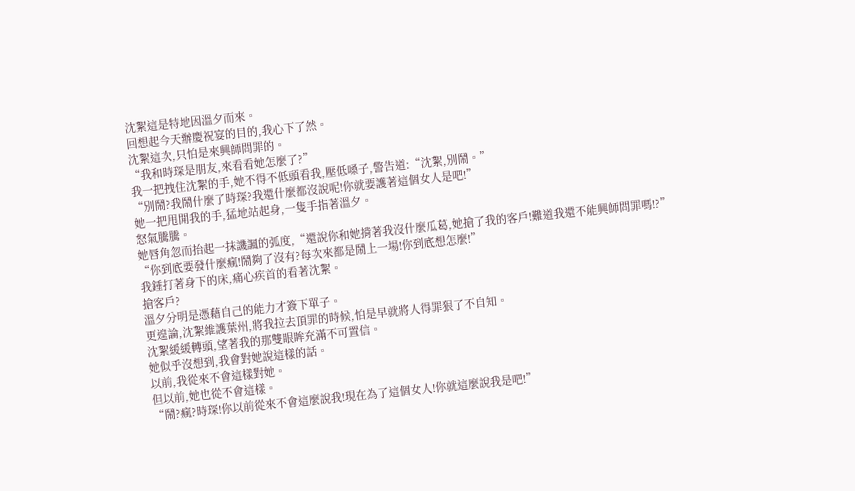沈絮這是特地因溫夕而來。
回想起今天辦慶祝宴的目的,我心下了然。
沈絮這次,只怕是來興師問罪的。
“我和時琛是朋友,來看看她怎麼了?”
我一把拽住沈絮的手,她不得不低頭看我,壓低嗓子,警告道:“沈絮,別鬧。”
“別鬧?我鬧什麼了時琛?我還什麼都沒說呢!你就要護著這個女人是吧!”
她一把甩開我的手,猛地站起身,一隻手指著溫夕。
怒氣騰騰。
她唇角忽而抬起一抹譏諷的弧度,“還說你和她揹著我沒什麼瓜葛,她搶了我的客戶!難道我還不能興師問罪嗎!?”
“你到底要發什麼瘋!鬧夠了沒有?每次來都是鬧上一場!你到底想怎麼!”
我錘打著身下的床,痛心疾首的看著沈絮。
搶客戶?
溫夕分明是憑藉自己的能力才簽下單子。
更遑論,沈絮維護葉州,將我拉去頂罪的時候,怕是早就將人得罪狠了不自知。
沈絮緩緩轉頭,望著我的那雙眼眸充滿不可置信。
她似乎沒想到,我會對她說這樣的話。
以前,我從來不會這樣對她。
但以前,她也從不會這樣。
“鬧?瘋?時琛!你以前從來不會這麼說我!現在為了這個女人!你就這麼說我是吧!”